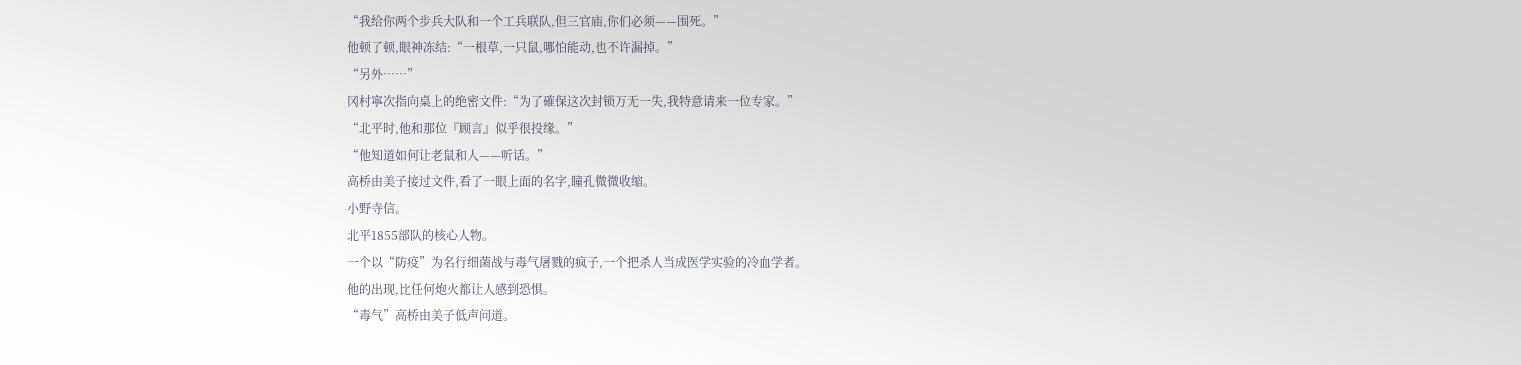“我给你两个步兵大队和一个工兵联队,但三官庙,你们必须——围死。”
他顿了顿,眼神冻结:“一根草,一只鼠,哪怕能动,也不许漏掉。”
“另外……”
冈村寧次指向桌上的绝密文件:“为了確保这次封锁万无一失,我特意请来一位专家。”
“北平时,他和那位『顾言』似乎很投缘。”
“他知道如何让老鼠和人——听话。”
高桥由美子接过文件,看了一眼上面的名字,瞳孔微微收缩。
小野寺信。
北平1855部队的核心人物。
一个以“防疫”为名行细菌战与毒气屠戮的疯子,一个把杀人当成医学实验的冷血学者。
他的出现,比任何炮火都让人感到恐惧。
“毒气”高桥由美子低声问道。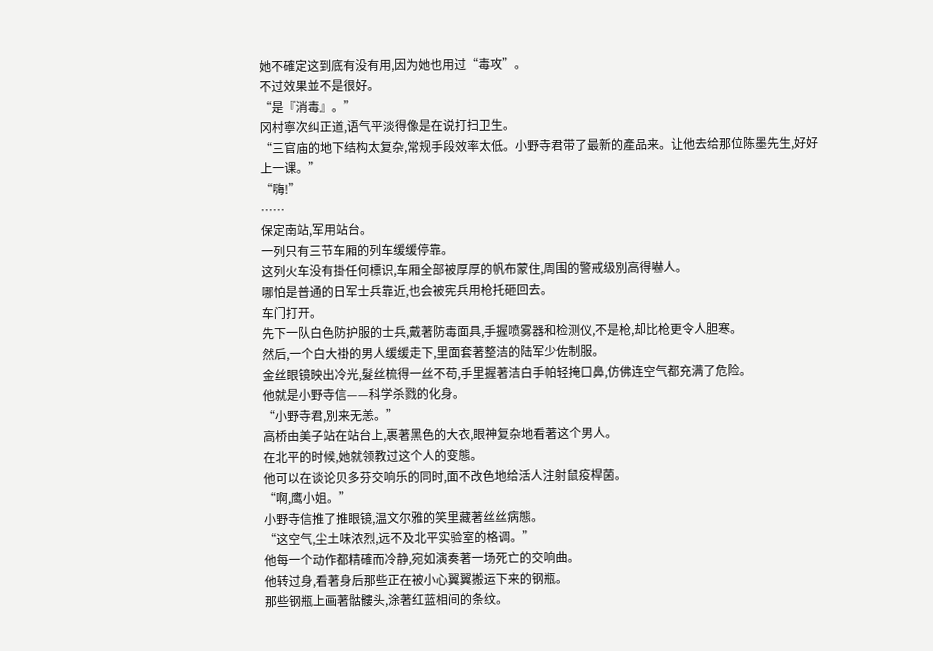她不確定这到底有没有用,因为她也用过“毒攻”。
不过效果並不是很好。
“是『消毒』。”
冈村寧次纠正道,语气平淡得像是在说打扫卫生。
“三官庙的地下结构太复杂,常规手段效率太低。小野寺君带了最新的產品来。让他去给那位陈墨先生,好好上一课。”
“嗨!”
……
保定南站,军用站台。
一列只有三节车厢的列车缓缓停靠。
这列火车没有掛任何標识,车厢全部被厚厚的帆布蒙住,周围的警戒级別高得嚇人。
哪怕是普通的日军士兵靠近,也会被宪兵用枪托砸回去。
车门打开。
先下一队白色防护服的士兵,戴著防毒面具,手握喷雾器和检测仪,不是枪,却比枪更令人胆寒。
然后,一个白大褂的男人缓缓走下,里面套著整洁的陆军少佐制服。
金丝眼镜映出冷光,髮丝梳得一丝不苟,手里握著洁白手帕轻掩口鼻,仿佛连空气都充满了危险。
他就是小野寺信——科学杀戮的化身。
“小野寺君,別来无恙。”
高桥由美子站在站台上,裹著黑色的大衣,眼神复杂地看著这个男人。
在北平的时候,她就领教过这个人的变態。
他可以在谈论贝多芬交响乐的同时,面不改色地给活人注射鼠疫桿菌。
“啊,鹰小姐。”
小野寺信推了推眼镜,温文尔雅的笑里藏著丝丝病態。
“这空气,尘土味浓烈,远不及北平实验室的格调。”
他每一个动作都精確而冷静,宛如演奏著一场死亡的交响曲。
他转过身,看著身后那些正在被小心翼翼搬运下来的钢瓶。
那些钢瓶上画著骷髏头,涂著红蓝相间的条纹。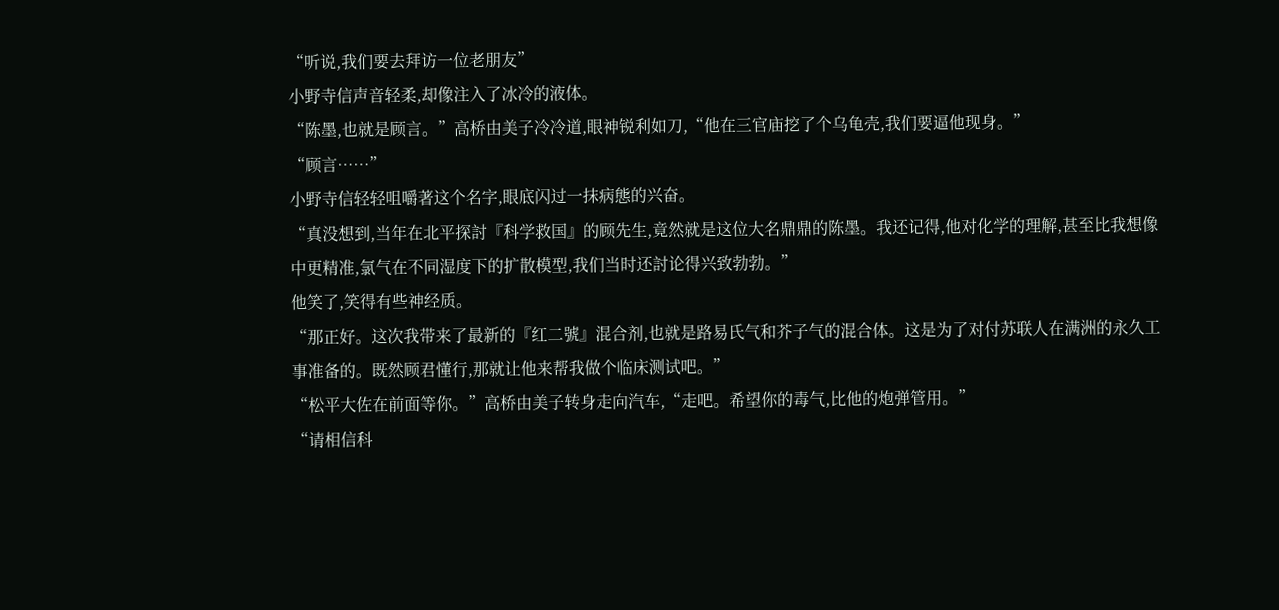“听说,我们要去拜访一位老朋友”
小野寺信声音轻柔,却像注入了冰冷的液体。
“陈墨,也就是顾言。”高桥由美子冷冷道,眼神锐利如刀,“他在三官庙挖了个乌龟壳,我们要逼他现身。”
“顾言……”
小野寺信轻轻咀嚼著这个名字,眼底闪过一抹病態的兴奋。
“真没想到,当年在北平探討『科学救国』的顾先生,竟然就是这位大名鼎鼎的陈墨。我还记得,他对化学的理解,甚至比我想像中更精准,氯气在不同湿度下的扩散模型,我们当时还討论得兴致勃勃。”
他笑了,笑得有些神经质。
“那正好。这次我带来了最新的『红二號』混合剂,也就是路易氏气和芥子气的混合体。这是为了对付苏联人在满洲的永久工事准备的。既然顾君懂行,那就让他来帮我做个临床测试吧。”
“松平大佐在前面等你。”高桥由美子转身走向汽车,“走吧。希望你的毒气,比他的炮弹管用。”
“请相信科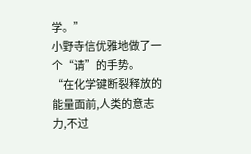学。”
小野寺信优雅地做了一个“请”的手势。
“在化学键断裂释放的能量面前,人类的意志力,不过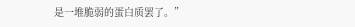是一堆脆弱的蛋白质罢了。”